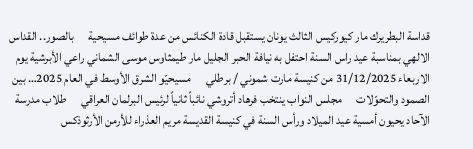قداسة البطريرك مار كيوركيس الثالث يونان يستقبل قادة الكنائس من عدة طوائف مسيحية      بالصور.. القداس الالهي بمناسبة عيد راس السنة احتفل به نيافة الحبر الجليل مار طيمثاوس موسى الشماني راعي الأبرشية يوم الاربعاء 31/12/2025 من كنيسة مارت شموني / برطلي      مسيحيّو الشرق الأوسط في العام 2025… بين الصمود والتحوّلات      مجلس النواب ينتخب فرهاد أتروشي نائباً ثانياً لرئيس البرلمان العراقي      طلاب مدرسة الآحاد يحيون أمسية عيد الميلاد ورأس السنة في كنيسة القديسة مريم العذراء للأرمن الأرثوذكس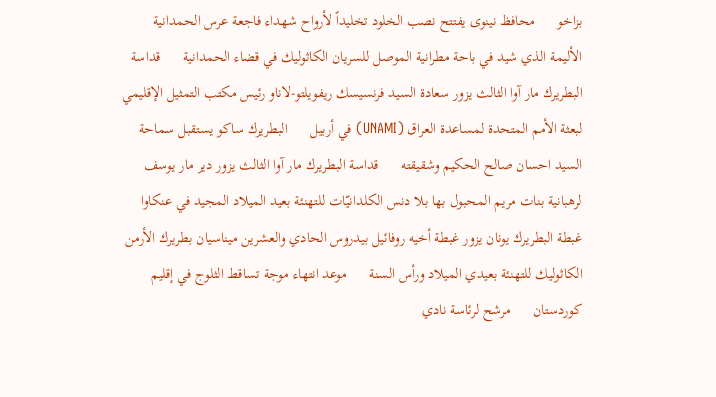بزاخو      محافظ نينوى يفتتح نصب الخلود تخليداً لأرواح شهداء فاجعة عرس الحمدانية الأليمة الذي شيد في باحة مطرانية الموصل للسريان الكاثوليك في قضاء الحمدانية      قداسة البطريرك مار آوا الثالث يزور سعادة السيد فرنسيسك ريفويلتو-لاناو رئيس مكتب التمثيل الإقليمي لبعثة الأمم المتحدة لمساعدة العراق (UNAMI) في أربيل      البطريرك ساكو يستقبل سماحة السيد احسان صالح الحكيم وشقيقته      قداسة البطريرك مار آوا الثالث يزور دير مار يوسف لرهبانية بنات مريم المحبول بها بلا دنس الكلدانيّات للتهنئة بعيد الميلاد المجيد في عنكاوا      غبطة البطريرك يونان يزور غبطة أخيه روفائيل بيدروس الحادي والعشرين ميناسيان بطريرك الأرمن الكاثوليك للتهنئة بعيدي الميلاد ورأس السنة      موعد انتهاء موجة تساقط الثلوج في إقليم كوردستان      مرشح لرئاسة نادي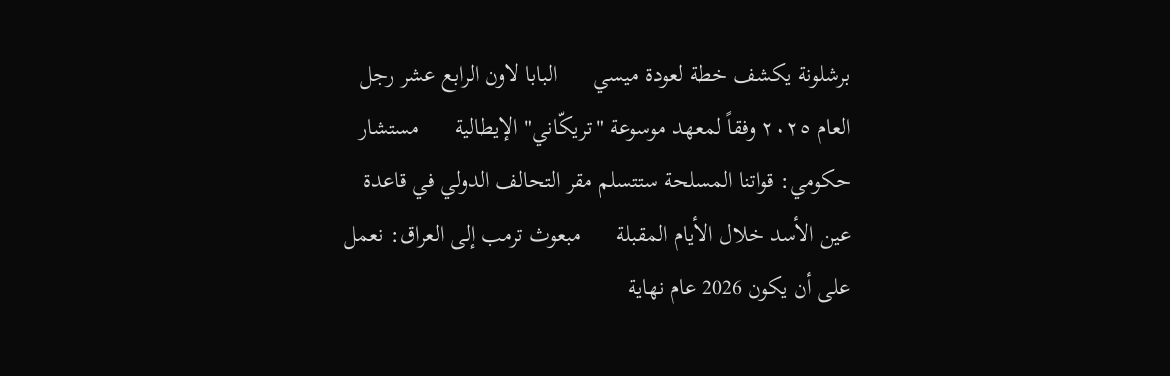برشلونة يكشف خطة لعودة ميسي      البابا لاون الرابع عشر رجل العام ٢٠٢٥ وفقاً لمعهد موسوعة "تريكّاني" الإيطالية      مستشار حكومي: قواتنا المسلحة ستتسلم مقر التحالف الدولي في قاعدة عين الأسد خلال الأيام المقبلة      مبعوث ترمب إلى العراق: نعمل على أن يكون 2026 عام نهاية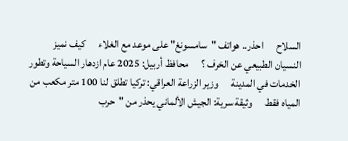السلاح      احذر.. هواتف "سامسونغ" على موعد مع الغلاء      كيف نميز النسيان الطبيعي عن الخرف ؟      محافظ أربيل: 2025 عام ازدهار السياحة وتطور الخدمات في المدينة      وزير الزراعة العراقي: تركيا تطلق لنا 100 متر مكعب من المياه فقط      وثيقة سرية: الجيش الألماني يحذر من "حرب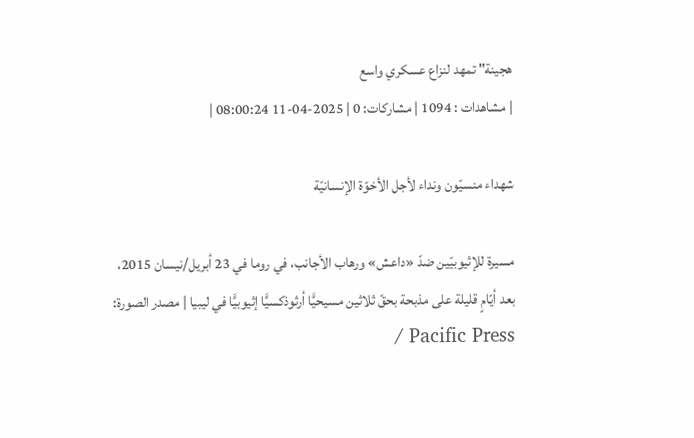هجينة" تمهد لنزاع عسكري واسع
| مشاهدات : 1094 | مشاركات: 0 | 2025-04-11 08:00:24 |

شهداء منسيّون ونداء لأجل الأخوّة الإنسانيّة

مسيرة للإثيوبيّين ضدّ «داعش» ورهاب الأجانب، في روما في 23 أبريل/نيسان 2015، بعد أيّامٍ قليلة على مذبحة بحقّ ثلاثين مسيحيًّا أرثوذكسيًّا إثيوبيًّا في ليبيا | مصدر الصورة: Pacific Press /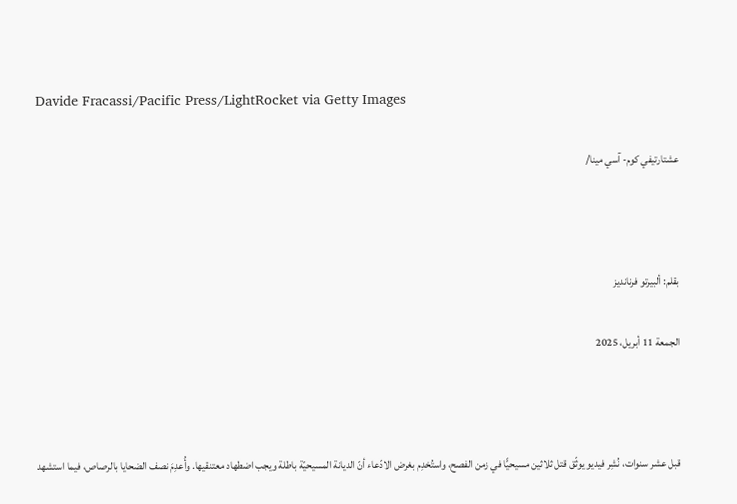Davide Fracassi/Pacific Press/LightRocket via Getty Images

عشتارتيفي كوم- آسي مينا/



بقلم: ألبيرتو فرنانديز

الجمعة 11 أبريل، 2025



قبل عشر سنوات، نُشِر فيديو يوثّق قتل ثلاثين مسيحيًّا في زمن الفصح، واستُخدِم بغرض الادّعاء أنّ الديانة المسيحيّة باطلة ويجب اضطهاد معتنقيها. وأُعدِمَ نصف الضحايا بالرصاص، فيما استشهد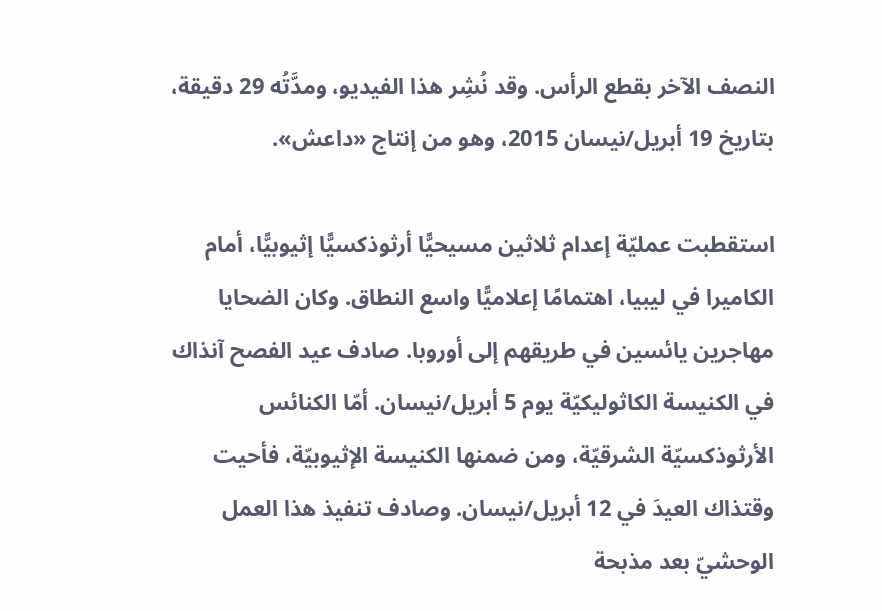النصف الآخر بقطع الرأس. وقد نُشِر هذا الفيديو، ومدَّتُه 29 دقيقة، بتاريخ 19 أبريل/نيسان 2015، وهو من إنتاج «داعش».

استقطبت عمليّة إعدام ثلاثين مسيحيًّا أرثوذكسيًّا إثيوبيًّا، أمام الكاميرا في ليبيا، اهتمامًا إعلاميًّا واسع النطاق. وكان الضحايا مهاجرين يائسين في طريقهم إلى أوروبا. صادف عيد الفصح آنذاك في الكنيسة الكاثوليكيّة يوم 5 أبريل/نيسان. أمّا الكنائس الأرثوذكسيّة الشرقيّة، ومن ضمنها الكنيسة الإثيوبيّة، فأحيت وقتذاك العيدَ في 12 أبريل/نيسان. وصادف تنفيذ هذا العمل الوحشيّ بعد مذبحة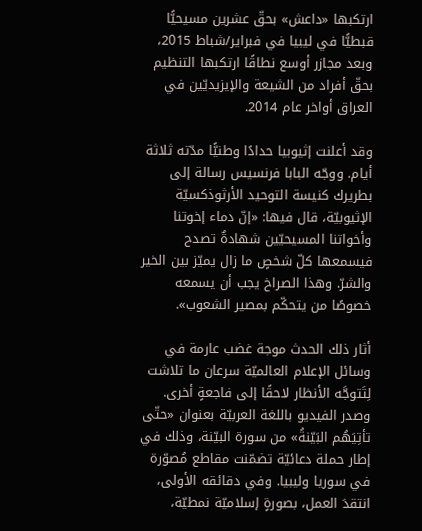ارتكبها «داعش» بحقّ عشرين مسيحيًّا قبطيًّا في ليبيا في فبراير/شباط 2015، وبعد مجازر أوسع نطاقًا ارتكبها التنظيم بحقّ أفراد من الشيعة والإيزيديّين في العراق أواخر عام 2014.

وقد أعلنت إثيوبيا حدادًا وطنيًّا مدّته ثلاثة أيام. ووجّه البابا فرنسيس رسالة إلى بطريرك كنيسة التوحيد الأرثوذكسيّة الإثيوبيّة، قال فيها: «إنّ دماء إخوتنا وأخواتنا المسيحيّين شهادةٌ تصدح فيسمعها كلّ شخصٍ ما زال يميّز بين الخير والشرّ. وهذا الصراخ يجب أن يسمعه خصوصًا من يتحكّم بمصير الشعوب».

أثار ذلك الحدث موجة غضب عارمة في وسائل الإعلام العالميّة سرعان ما تلاشت لِتَتوجَّه الأنظار لاحقًا إلى فاجعةٍ أخرى. وصدر الفيديو باللغة العربيّة بعنوان «حتّى تأتِيَهُم البَيّنةُ» من سورة البيّنة، وذلك في إطار حملة دعائيّة تضمّنت مقاطع مُصوّرة في سوريا وليبيا. وفي دقائقه الأولى، انتقدَ العمل، بصورةٍ إسلاميّة نمطيّة،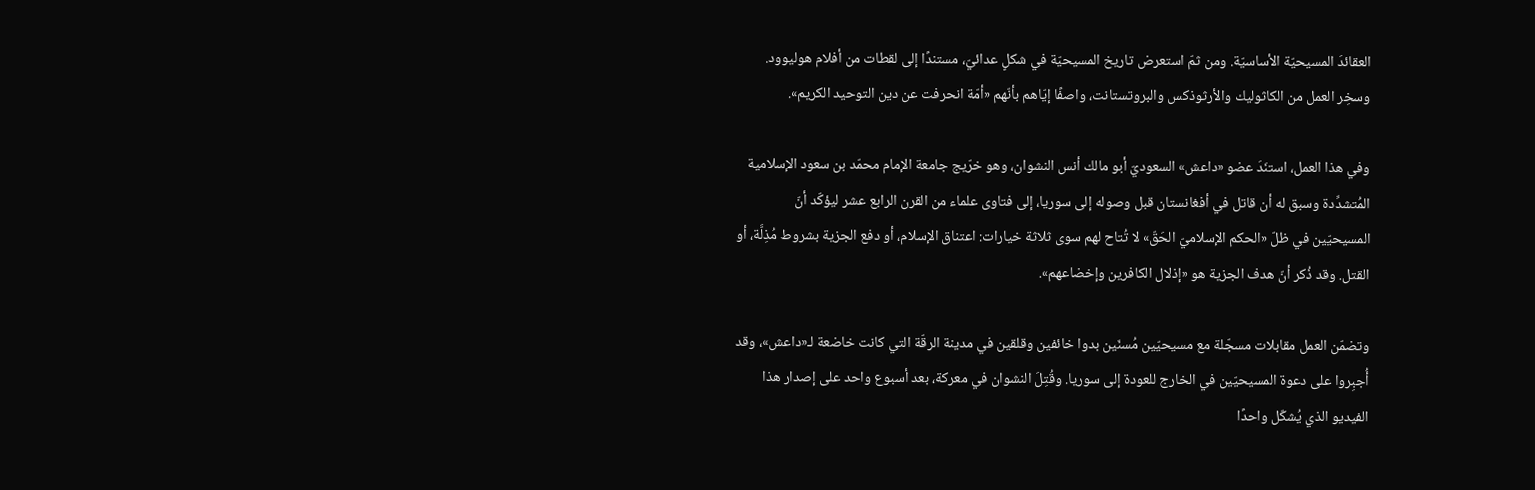العقائدَ المسيحيّة الأساسيّة. ومن ثمّ استعرض تاريخ المسيحيّة في شكلٍ عدائيّ، مستندًا إلى لقطات من أفلام هوليوود. وسخِر العمل من الكاثوليك والأرثوذكس والبروتستانت، واصفًا إيّاهم بأنّهم «أمّة انحرفت عن دين التوحيد الكريم».

وفي هذا العمل، استنَدَ عضو «داعش» السعوديّ أبو مالك أنس النشوان، وهو خرّيج جامعة الإمام محمّد بن سعود الإسلامية المُتشدِّدة وسبق له أن قاتل في أفغانستان قبل وصوله إلى سوريا، إلى فتاوى علماء من القرن الرابع عشر ليؤكّد أنّ المسيحيّين في ظلّ «الحكم الإسلاميّ الحَقّ» لا تُتاح لهم سوى ثلاثة خيارات: اعتناق الإسلام، أو دفع الجزية بشروط مُذِلَّة، أو القتل. وقد ذُكر أنّ هدف الجزية هو «إذلال الكافرين وإخضاعهم».

وتضمّن العمل مقابلات مسجّلة مع مسيحيّين مُسنّين بدوا خائفين وقلقين في مدينة الرقّة التي كانت خاضعة لـ«داعش»، وقد أُجبِروا على دعوة المسيحيّين في الخارج للعودة إلى سوريا. وقُتِلَ النشوان في معركة، بعد أسبوع واحد على إصدار هذا الفيديو الذي يُشكّل واحدًا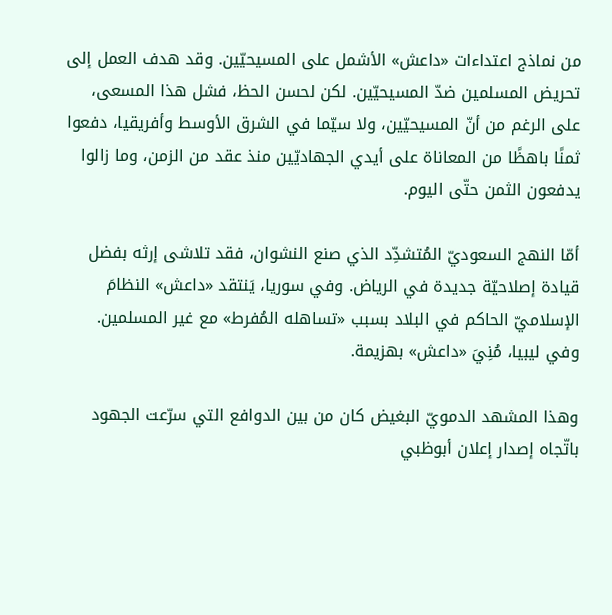من نماذج اعتداءات «داعش» الأشمل على المسيحيّين. وقد هدف العمل إلى تحريض المسلمين ضدّ المسيحيّين. لكن لحسن الحظ، فشل هذا المسعى، على الرغم من أنّ المسيحيّين، ولا سيّما في الشرق الأوسط وأفريقيا، دفعوا ثمنًا باهظًا من المعاناة على أيدي الجهاديّين منذ عقد من الزمن، وما زالوا يدفعون الثمن حتّى اليوم.

أمّا النهج السعوديّ المُتشدِّد الذي صنع النشوان، فقد تلاشى إرثه بفضل قيادة إصلاحيّة جديدة في الرياض. وفي سوريا، يَنتقد «داعش» النظامَ الإسلاميّ الحاكم في البلاد بسبب «تساهله المُفرط» مع غير المسلمين. وفي ليبيا، مُنِيَ «داعش» بهزيمة.

وهذا المشهد الدمويّ البغيض كان من بين الدوافع التي سرّعت الجهود باتّجاه إصدار إعلان أبوظبي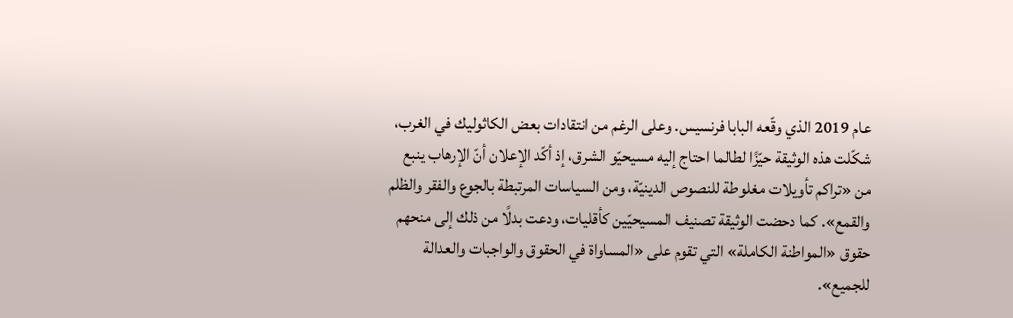عام 2019 الذي وقّعه البابا فرنسيس. وعلى الرغم من انتقادات بعض الكاثوليك في الغرب، شكّلت هذه الوثيقة حيّزًا لطالما احتاج إليه مسيحيّو الشرق، إذ أكّد الإعلان أنّ الإرهاب ينبع من «تراكم تأويلات مغلوطة للنصوص الدينيّة، ومن السياسات المرتبطة بالجوع والفقر والظلم والقمع». كما دحضت الوثيقة تصنيف المسيحيّين كأقليات، ودعت بدلًا من ذلك إلى منحهم حقوق «المواطنة الكاملة» التي تقوم على «المساواة في الحقوق والواجبات والعدالة للجميع».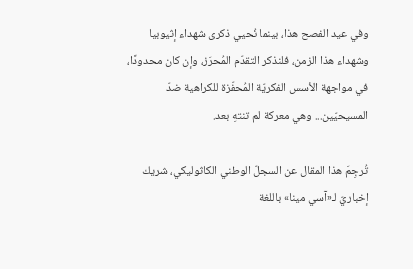وفي عيد الفصح هذا، بينما نُحيي ذكرى شهداء إثيوبيا وشهداء هذا الزمن، فلنذكر التقدّم المُحرَز، وإن كان محدودًا، في مواجهة الأسس الفكريّة المُحفّزة للكراهية ضدّ المسيحيّين... وهي معركة لم تنتهِ بعد.

تُرجِمَ هذا المقال عن السجلّ الوطني الكاثوليكي، شريك إخباريّ لـ«آسي مينا» باللغة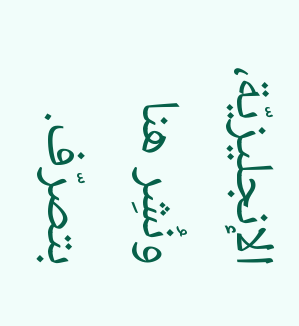الإنجليزيّة، ونُشِر هنا بتصرّف.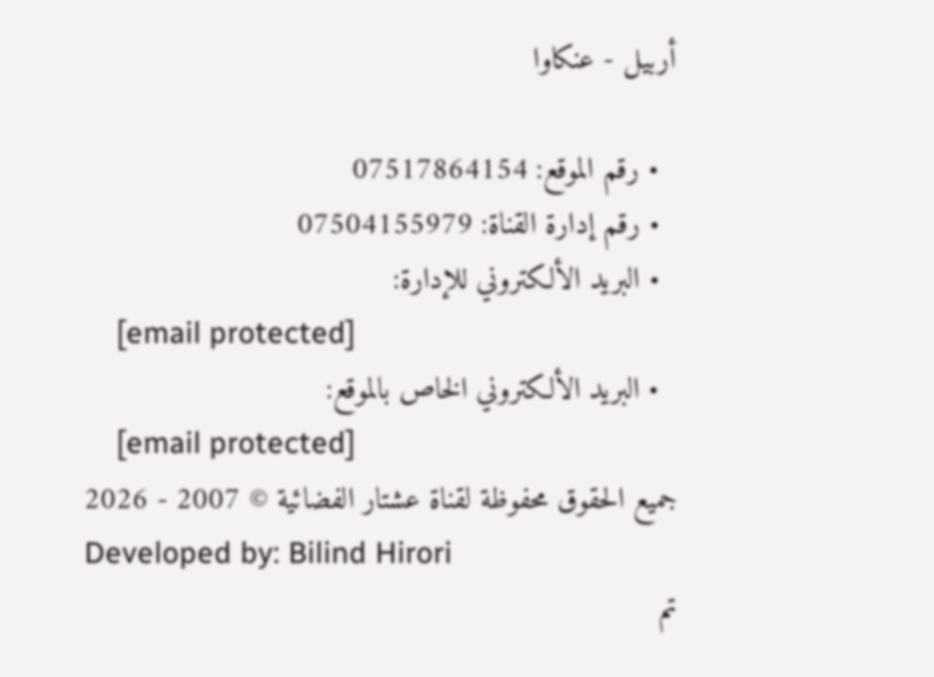أربيل - عنكاوا

  • رقم الموقع: 07517864154
  • رقم إدارة القناة: 07504155979
  • البريد الألكتروني للإدارة:
    [email protected]
  • البريد الألكتروني الخاص بالموقع:
    [email protected]
جميع الحقوق محفوظة لقناة عشتار الفضائية © 2007 - 2026
Developed by: Bilind Hirori
تم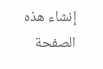إنشاء هذه الصفحة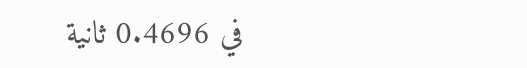في 0.4696 ثانية